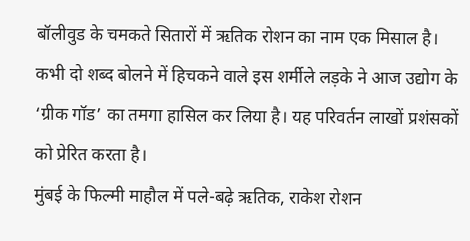बॉलीवुड के चमकते सितारों में ऋतिक रोशन का नाम एक मिसाल है। कभी दो शब्द बोलने में हिचकने वाले इस शर्मीले लड़के ने आज उद्योग के ‘ग्रीक गॉड’ का तमगा हासिल कर लिया है। यह परिवर्तन लाखों प्रशंसकों को प्रेरित करता है।
मुंबई के फिल्मी माहौल में पले-बढ़े ऋतिक, राकेश रोशन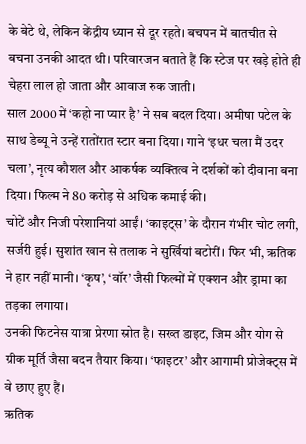के बेटे थे, लेकिन केंद्रीय ध्यान से दूर रहते। बचपन में बातचीत से बचना उनकी आदत थी। परिवारजन बताते हैं कि स्टेज पर खड़े होते ही चेहरा लाल हो जाता और आवाज रुक जाती।
साल 2000 में ‘कहो ना प्यार है’ ने सब बदल दिया। अमीषा पटेल के साथ डेब्यू ने उन्हें रातोंरात स्टार बना दिया। गाने ‘इधर चला मैं उदर चला’, नृत्य कौशल और आकर्षक व्यक्तित्व ने दर्शकों को दीवाना बना दिया। फिल्म ने 80 करोड़ से अधिक कमाई की।
चोटें और निजी परेशानियां आईं। ‘काइट्स’ के दौरान गंभीर चोट लगी, सर्जरी हुई। सुशांत खान से तलाक ने सुर्खियां बटोरीं। फिर भी, ऋतिक ने हार नहीं मानी। ‘कृष’, ‘वॉर’ जैसी फिल्मों में एक्शन और ड्रामा का तड़का लगाया।
उनकी फिटनेस यात्रा प्रेरणा स्रोत है। सख्त डाइट, जिम और योग से ग्रीक मूर्ति जैसा बदन तैयार किया। ‘फाइटर’ और आगामी प्रोजेक्ट्स में वे छाए हुए हैं।
ऋतिक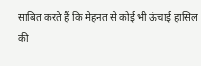साबित करते हैं कि मेहनत से कोई भी ऊंचाई हासिल की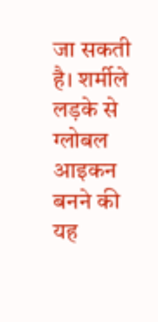जा सकती है। शर्मीले लड़के से ग्लोबल आइकन बनने की यह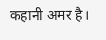कहानी अमर है।